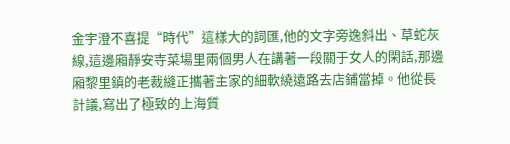金宇澄不喜提“時代”這樣大的詞匯,他的文字旁逸斜出、草蛇灰線,這邊廂靜安寺菜場里兩個男人在講著一段關于女人的閑話,那邊廂黎里鎮的老裁縫正攜著主家的細軟繞遠路去店鋪當掉。他從長計議,寫出了極致的上海質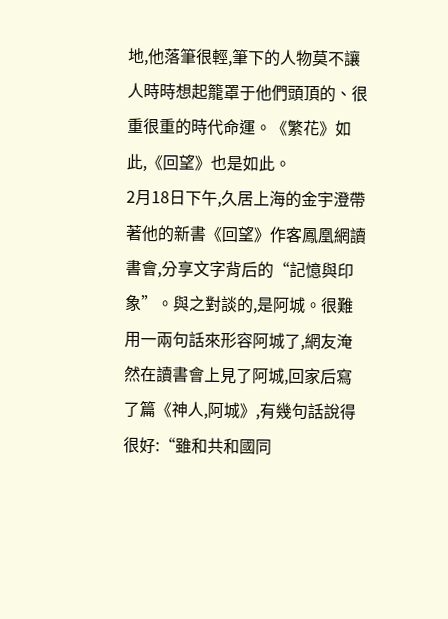地,他落筆很輕,筆下的人物莫不讓人時時想起籠罩于他們頭頂的、很重很重的時代命運。《繁花》如此,《回望》也是如此。
2月18日下午,久居上海的金宇澄帶著他的新書《回望》作客鳳凰網讀書會,分享文字背后的“記憶與印象”。與之對談的,是阿城。很難用一兩句話來形容阿城了,網友淹然在讀書會上見了阿城,回家后寫了篇《神人,阿城》,有幾句話說得很好:“雖和共和國同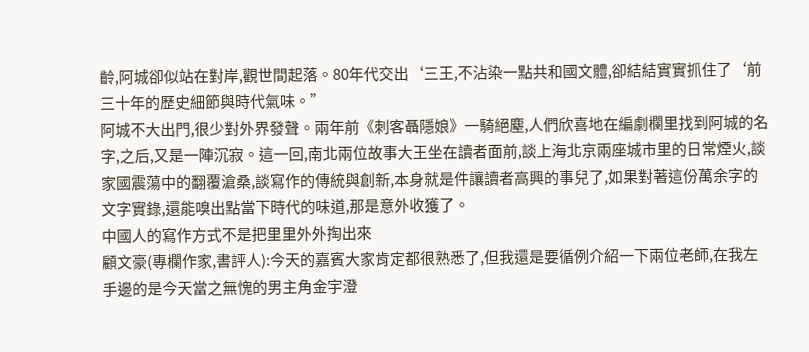齡,阿城卻似站在對岸,觀世間起落。80年代交出‘三王,不沾染一點共和國文體,卻結結實實抓住了‘前三十年的歷史細節與時代氣味。”
阿城不大出門,很少對外界發聲。兩年前《刺客聶隱娘》一騎絕塵,人們欣喜地在編劇欄里找到阿城的名字,之后,又是一陣沉寂。這一回,南北兩位故事大王坐在讀者面前,談上海北京兩座城市里的日常煙火,談家國震蕩中的翻覆滄桑,談寫作的傳統與創新,本身就是件讓讀者高興的事兒了,如果對著這份萬余字的文字實錄,還能嗅出點當下時代的味道,那是意外收獲了。
中國人的寫作方式不是把里里外外掏出來
顧文豪(專欄作家,書評人):今天的嘉賓大家肯定都很熟悉了,但我還是要循例介紹一下兩位老師,在我左手邊的是今天當之無愧的男主角金宇澄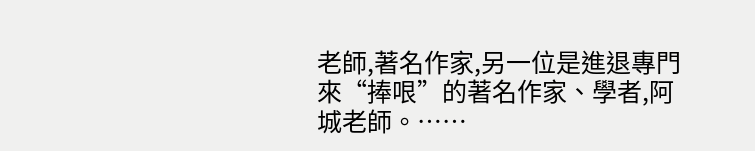老師,著名作家,另一位是進退專門來“捧哏”的著名作家、學者,阿城老師。……